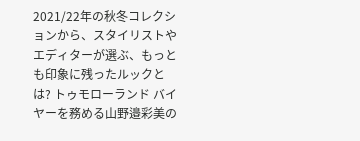2021/22年の秋冬コレクションから、スタイリストやエディターが選ぶ、もっとも印象に残ったルックとは? トゥモローランド バイヤーを務める山野邉彩美の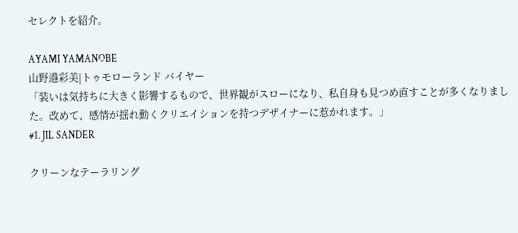セレクトを紹介。

AYAMI YAMANOBE
山野邉彩美|トゥモローランド バイヤー
「装いは気持ちに大きく影響するもので、世界観がスローになり、私自身も見つめ直すことが多くなりました。改めて、感情が揺れ動くクリエイションを持つデザイナーに惹かれます。」
#1. JIL SANDER

クリーンなテーラリング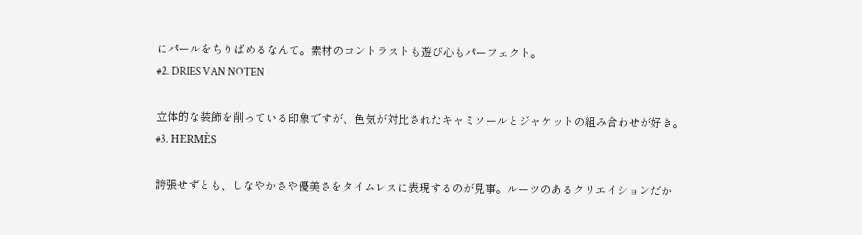にパールをちりばめるなんて。素材のコントラストも遊び心もパーフェクト。
#2. DRIES VAN NOTEN

立体的な装飾を削っている印象ですが、色気が対比されたキャミソールとジャケットの組み合わせが好き。
#3. HERMÈS

誇張せずとも、しなやかさや優美さをタイムレスに表現するのが見事。ルーツのあるクリエイションだか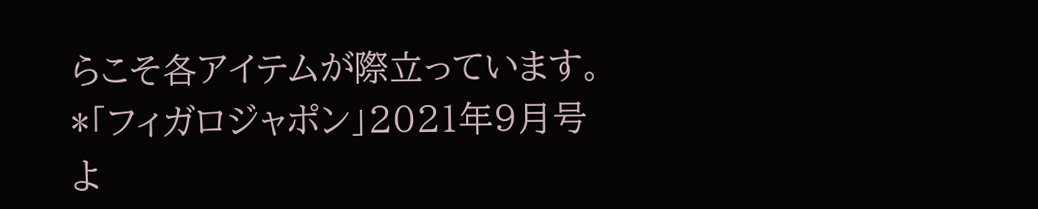らこそ各アイテムが際立っています。
*「フィガロジャポン」2021年9月号よ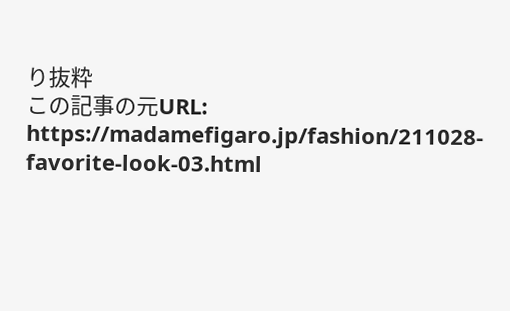り抜粋
この記事の元URL: https://madamefigaro.jp/fashion/211028-favorite-look-03.html